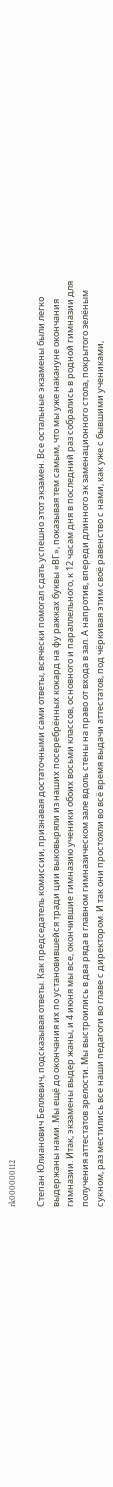rk000000112

Степан Юлианович Беллевич, подсказывая ответы. Как председатель комиссии, признавая достаточными сами ответы, всячески помогал сдать успешно этот экзамен. Все остальные экзамены были легко выдержаны нами. Мы ещё до окончания их по установившейся тради ции выковыряли из наших посеребрённых кокард на фу ражках буквы «ВГ», показывая тем самым, что мы уже накануне окончания гимназии. Итак, экзамены выдер жаны, и 4 июня мы все, окончившие гимназию ученики обоих восьми классов, основного и параллельного, к 12 часам дня в последний раз собрались в родной гимназии для получения аттестатов зрелости. Мы выстроились в два ряда в главном гимназическом зале вдоль стены на право от входа в зал. А напротив, впереди длинного эк заменационного стола, покрытого зелёным сукном, раз местились все наши педагоги во главе с директором. И так они простояли во всё время выдачи аттестатов, под чёркивая этим своё равенство с нами, как уже с бывшими учениками,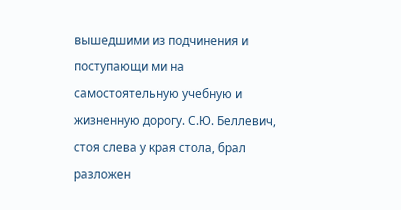вышедшими из подчинения и поступающи ми на самостоятельную учебную и жизненную дорогу. С.Ю. Беллевич, стоя слева у края стола, брал разложен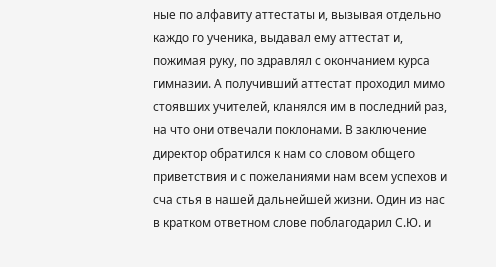ные по алфавиту аттестаты и, вызывая отдельно каждо го ученика, выдавал ему аттестат и, пожимая руку, по здравлял с окончанием курса гимназии. А получивший аттестат проходил мимо стоявших учителей, кланялся им в последний раз, на что они отвечали поклонами. В заключение директор обратился к нам со словом общего приветствия и с пожеланиями нам всем успехов и сча стья в нашей дальнейшей жизни. Один из нас в кратком ответном слове поблагодарил С.Ю. и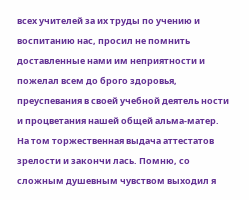всех учителей за их труды по учению и воспитанию нас, просил не помнить доставленные нами им неприятности и пожелал всем до брого здоровья, преуспевания в своей учебной деятель ности и процветания нашей общей альма-матер. На том торжественная выдача аттестатов зрелости и закончи лась. Помню, со сложным душевным чувством выходил я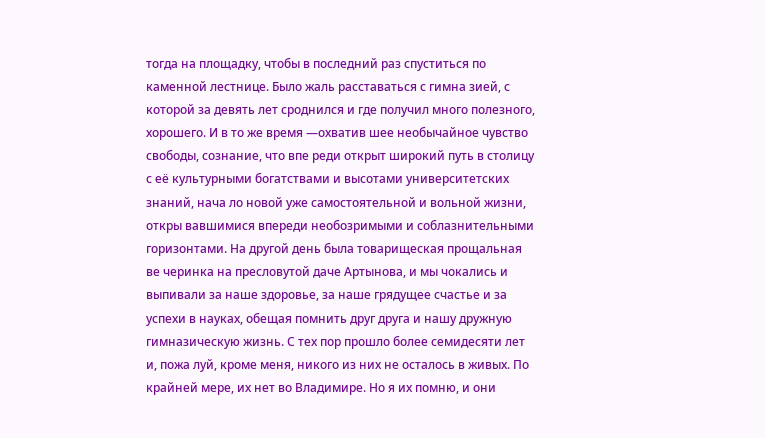тогда на площадку, чтобы в последний раз спуститься по каменной лестнице. Было жаль расставаться с гимна зией, с которой за девять лет сроднился и где получил много полезного, хорошего. И в то же время —охватив шее необычайное чувство свободы, сознание, что впе реди открыт широкий путь в столицу с её культурными богатствами и высотами университетских знаний, нача ло новой уже самостоятельной и вольной жизни, откры вавшимися впереди необозримыми и соблазнительными горизонтами. На другой день была товарищеская прощальная ве черинка на пресловутой даче Артынова, и мы чокались и выпивали за наше здоровье, за наше грядущее счастье и за успехи в науках, обещая помнить друг друга и нашу дружную гимназическую жизнь. С тех пор прошло более семидесяти лет и, пожа луй, кроме меня, никого из них не осталось в живых. По крайней мере, их нет во Владимире. Но я их помню, и они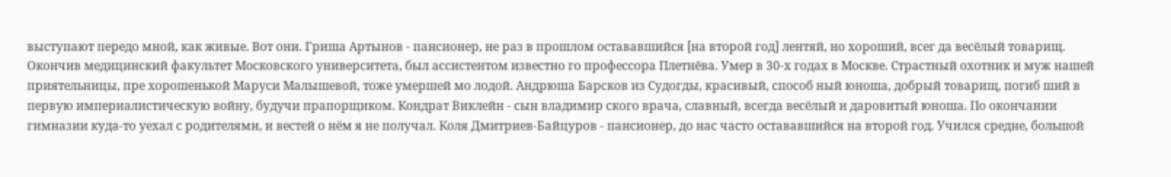выступают передо мной, как живые. Вот они. Гриша Артынов - пансионер, не раз в прошлом остававшийся [на второй год] лентяй, но хороший, всег да весёлый товарищ. Окончив медицинский факультет Московского университета, был ассистентом известно го профессора Плетнёва. Умер в 30-х годах в Москве. Страстный охотник и муж нашей приятельницы, пре хорошенькой Маруси Малышевой, тоже умершей мо лодой. Андрюша Барсков из Судогды, красивый, способ ный юноша, добрый товарищ, погиб ший в первую империалистическую войну, будучи прапорщиком. Кондрат Виклейн - сын владимир ского врача, славный, всегда весёлый и даровитый юноша. По окончании гимназии куда-то уехал с родителями, и вестей о нём я не получал. Коля Дмитриев-Байцуров - пансионер, до нас часто остававшийся на второй год. Учился средне, большой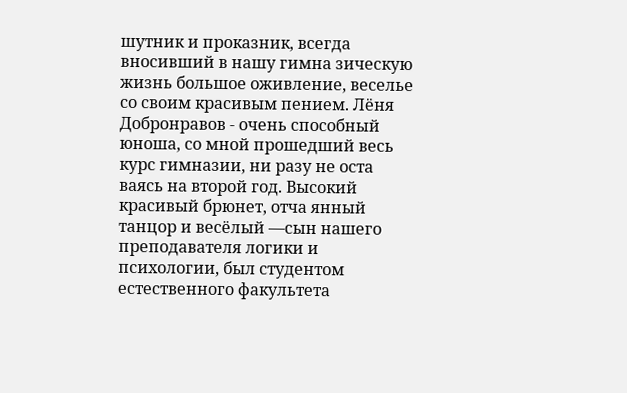шутник и проказник, всегда вносивший в нашу гимна зическую жизнь большое оживление, веселье со своим красивым пением. Лёня Добронравов - очень способный юноша, со мной прошедший весь курс гимназии, ни разу не оста ваясь на второй год. Высокий красивый брюнет, отча янный танцор и весёлый —сын нашего преподавателя логики и психологии, был студентом естественного факультета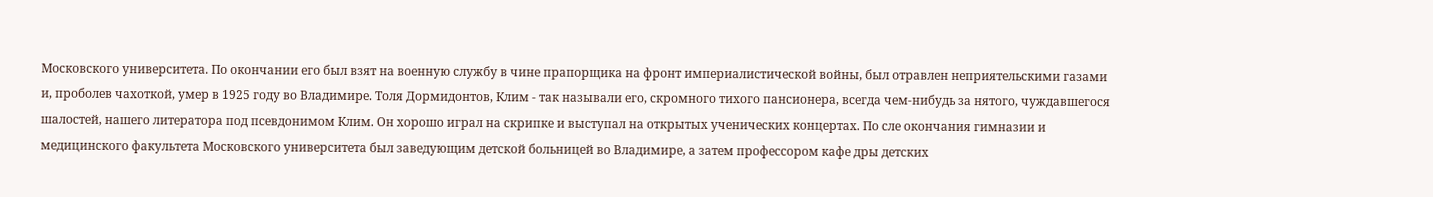Московского университета. По окончании его был взят на военную службу в чине прапорщика на фронт империалистической войны, был отравлен неприятельскими газами и, проболев чахоткой, умер в 1925 году во Владимире. Толя Дормидонтов, Клим - так называли его, скромного тихого пансионера, всегда чем-нибудь за нятого, чуждавшегося шалостей, нашего литератора под псевдонимом Клим. Он хорошо играл на скрипке и выступал на открытых ученических концертах. По сле окончания гимназии и медицинского факультета Московского университета был заведующим детской больницей во Владимире, а затем профессором кафе дры детских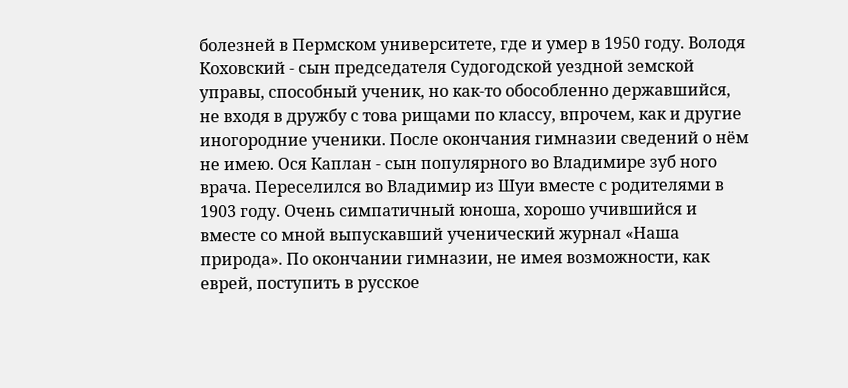болезней в Пермском университете, где и умер в 1950 году. Володя Коховский - сын председателя Судогодской уездной земской управы, способный ученик, но как-то обособленно державшийся, не входя в дружбу с това рищами по классу, впрочем, как и другие иногородние ученики. После окончания гимназии сведений о нём не имею. Ося Каплан - сын популярного во Владимире зуб ного врача. Переселился во Владимир из Шуи вместе с родителями в 1903 году. Очень симпатичный юноша, хорошо учившийся и вместе со мной выпускавший ученический журнал «Наша природа». По окончании гимназии, не имея возможности, как еврей, поступить в русское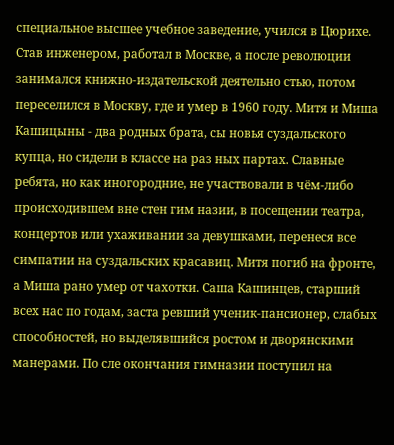специальное высшее учебное заведение, учился в Цюрихе. Став инженером, работал в Москве, а после революции занимался книжно-издательской деятельно стью, потом переселился в Москву, где и умер в 1960 году. Митя и Миша Кашицыны - два родных брата, сы новья суздальского купца, но сидели в классе на раз ных партах. Славные ребята, но как иногородние, не участвовали в чём-либо происходившем вне стен гим назии, в посещении театра, концертов или ухаживании за девушками, перенеся все симпатии на суздальских красавиц. Митя погиб на фронте, а Миша рано умер от чахотки. Саша Кашинцев, старший всех нас по годам, заста ревший ученик-пансионер, слабых способностей, но выделявшийся ростом и дворянскими манерами. По сле окончания гимназии поступил на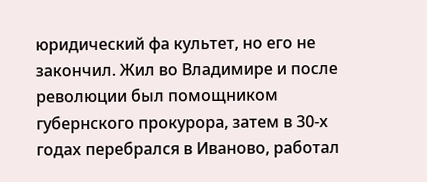юридический фа культет, но его не закончил. Жил во Владимире и после революции был помощником губернского прокурора, затем в 30-х годах перебрался в Иваново, работал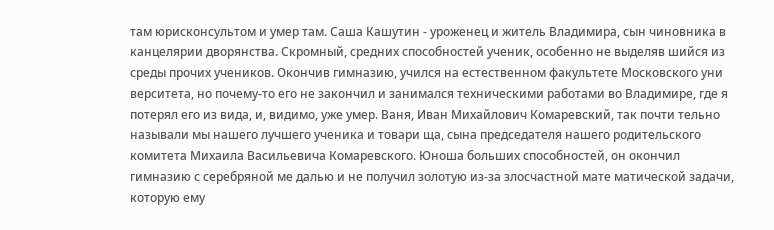там юрисконсультом и умер там. Саша Кашутин - уроженец и житель Владимира, сын чиновника в канцелярии дворянства. Скромный, средних способностей ученик, особенно не выделяв шийся из среды прочих учеников. Окончив гимназию, учился на естественном факультете Московского уни верситета, но почему-то его не закончил и занимался техническими работами во Владимире, где я потерял его из вида, и, видимо, уже умер. Ваня, Иван Михайлович Комаревский, так почти тельно называли мы нашего лучшего ученика и товари ща, сына председателя нашего родительского комитета Михаила Васильевича Комаревского. Юноша больших способностей, он окончил гимназию с серебряной ме далью и не получил золотую из-за злосчастной мате матической задачи, которую ему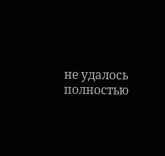не удалось полностью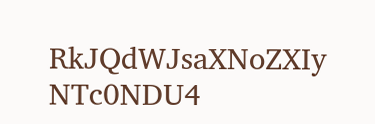RkJQdWJsaXNoZXIy NTc0NDU4